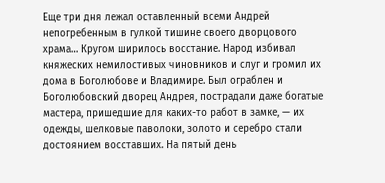Еще три дня лежал оставленный всеми Андрей непогребенным в гулкой тишине своего дворцового храма… Кругом ширилось восстание. Народ избивал княжеских немилостивых чиновников и слуг и громил их дома в Боголюбове и Владимире. Был ограблен и Боголюбовский дворец Андрея, пострадали даже богатые мастера, пришедшие для каких-то работ в замке, — их одежды, шелковые паволоки, золото и серебро стали достоянием восставших. На пятый день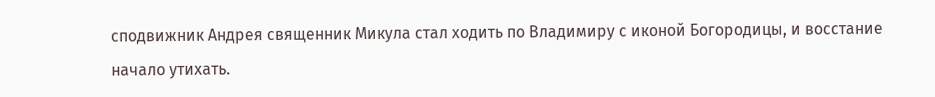сподвижник Андрея священник Микула стал ходить по Владимиру с иконой Богородицы, и восстание начало утихать.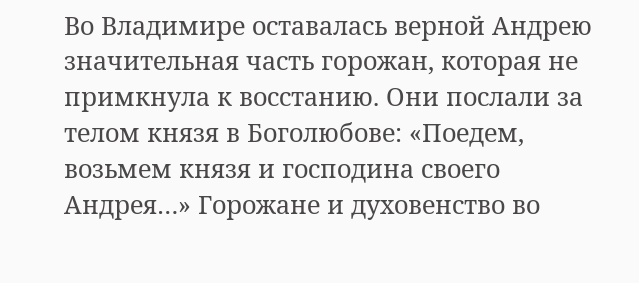Во Владимире оставалась верной Андрею значительная часть горожан, которая не примкнула к восстанию. Они послали за телом князя в Боголюбове: «Поедем, возьмем князя и господина своего Андрея…» Горожане и духовенство во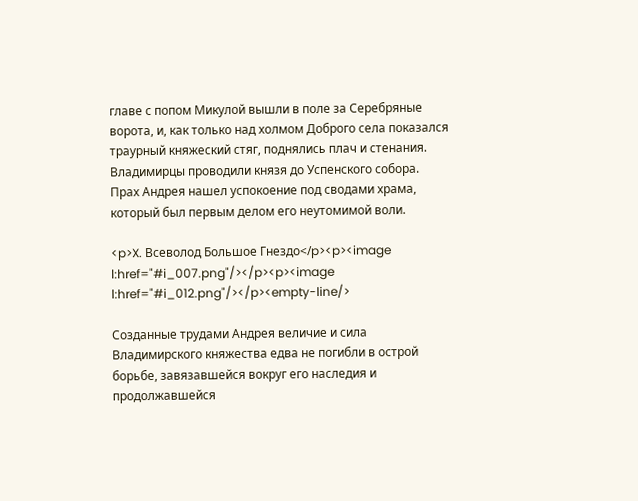главе с попом Микулой вышли в поле за Серебряные ворота, и, как только над холмом Доброго села показался траурный княжеский стяг, поднялись плач и стенания. Владимирцы проводили князя до Успенского собора. Прах Андрея нашел успокоение под сводами храма, который был первым делом его неутомимой воли.

<p>X. Всеволод Большое Гнездо</p><p><image l:href="#i_007.png"/></p><p><image l:href="#i_012.png"/></p><empty-line/>

Созданные трудами Андрея величие и сила Владимирского княжества едва не погибли в острой борьбе, завязавшейся вокруг его наследия и продолжавшейся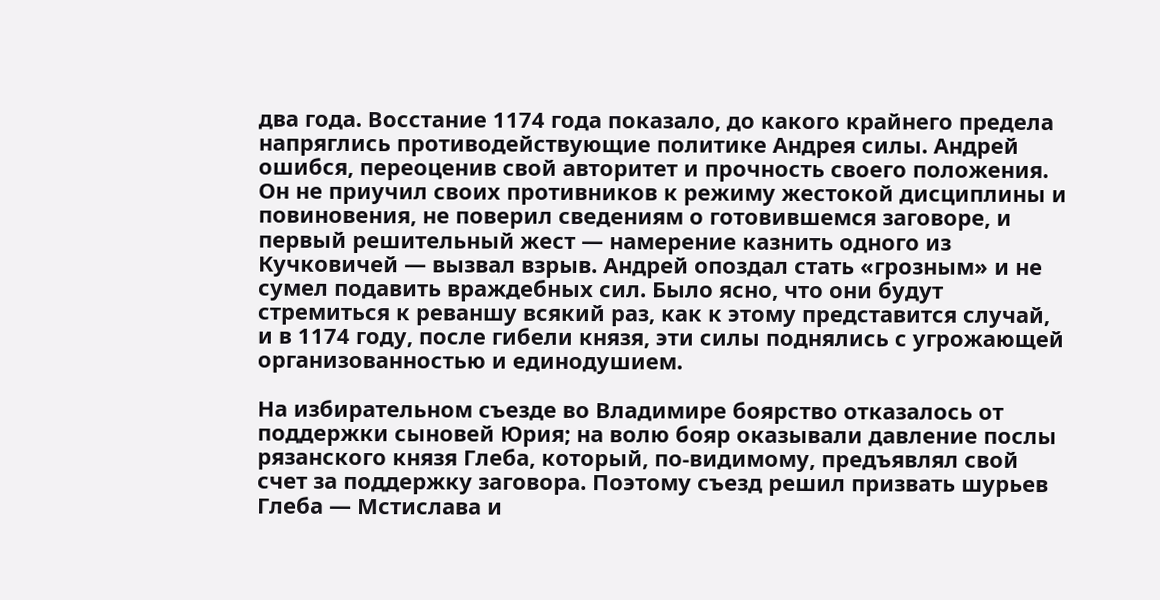два года. Восстание 1174 года показало, до какого крайнего предела напряглись противодействующие политике Андрея силы. Андрей ошибся, переоценив свой авторитет и прочность своего положения. Он не приучил своих противников к режиму жестокой дисциплины и повиновения, не поверил сведениям о готовившемся заговоре, и первый решительный жест — намерение казнить одного из Кучковичей — вызвал взрыв. Андрей опоздал стать «грозным» и не сумел подавить враждебных сил. Было ясно, что они будут стремиться к реваншу всякий раз, как к этому представится случай, и в 1174 году, после гибели князя, эти силы поднялись с угрожающей организованностью и единодушием.

На избирательном съезде во Владимире боярство отказалось от поддержки сыновей Юрия; на волю бояр оказывали давление послы рязанского князя Глеба, который, по-видимому, предъявлял свой счет за поддержку заговора. Поэтому съезд решил призвать шурьев Глеба — Мстислава и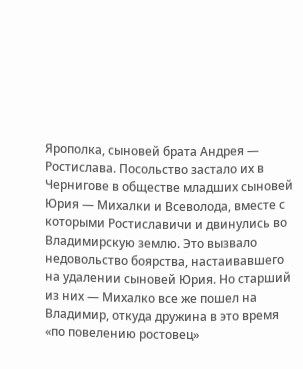Ярополка, сыновей брата Андрея — Ростислава. Посольство застало их в Чернигове в обществе младших сыновей Юрия — Михалки и Всеволода, вместе с которыми Ростиславичи и двинулись во Владимирскую землю. Это вызвало недовольство боярства, настаивавшего на удалении сыновей Юрия. Но старший из них — Михалко все же пошел на Владимир, откуда дружина в это время «по повелению ростовец»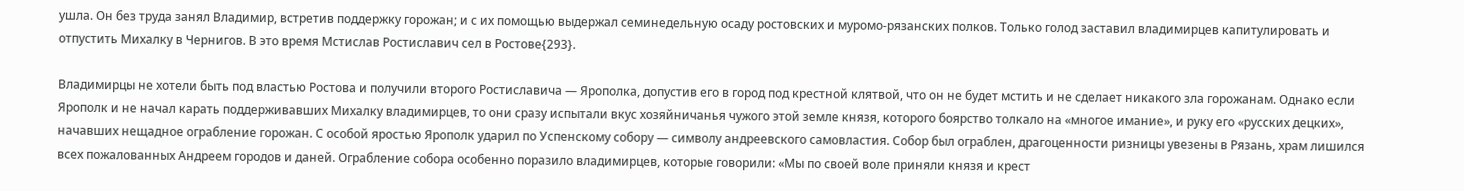ушла. Он без труда занял Владимир, встретив поддержку горожан; и с их помощью выдержал семинедельную осаду ростовских и муромо-рязанских полков. Только голод заставил владимирцев капитулировать и отпустить Михалку в Чернигов. В это время Мстислав Ростиславич сел в Ростове{293}.

Владимирцы не хотели быть под властью Ростова и получили второго Ростиславича — Ярополка, допустив его в город под крестной клятвой, что он не будет мстить и не сделает никакого зла горожанам. Однако если Ярополк и не начал карать поддерживавших Михалку владимирцев, то они сразу испытали вкус хозяйничанья чужого этой земле князя, которого боярство толкало на «многое имание», и руку его «русских децких», начавших нещадное ограбление горожан. С особой яростью Ярополк ударил по Успенскому собору — символу андреевского самовластия. Собор был ограблен, драгоценности ризницы увезены в Рязань, храм лишился всех пожалованных Андреем городов и даней. Ограбление собора особенно поразило владимирцев, которые говорили: «Мы по своей воле приняли князя и крест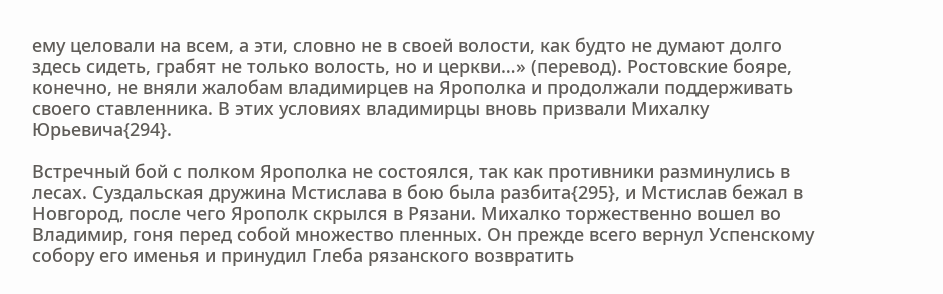ему целовали на всем, а эти, словно не в своей волости, как будто не думают долго здесь сидеть, грабят не только волость, но и церкви…» (перевод). Ростовские бояре, конечно, не вняли жалобам владимирцев на Ярополка и продолжали поддерживать своего ставленника. В этих условиях владимирцы вновь призвали Михалку Юрьевича{294}.

Встречный бой с полком Ярополка не состоялся, так как противники разминулись в лесах. Суздальская дружина Мстислава в бою была разбита{295}, и Мстислав бежал в Новгород, после чего Ярополк скрылся в Рязани. Михалко торжественно вошел во Владимир, гоня перед собой множество пленных. Он прежде всего вернул Успенскому собору его именья и принудил Глеба рязанского возвратить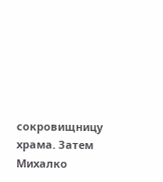сокровищницу храма. Затем Михалко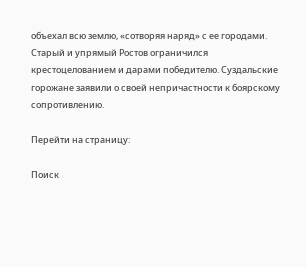объехал всю землю, «сотворяя наряд» с ее городами. Старый и упрямый Ростов ограничился крестоцелованием и дарами победителю. Суздальские горожане заявили о своей непричастности к боярскому сопротивлению.

Перейти на страницу:

Поиск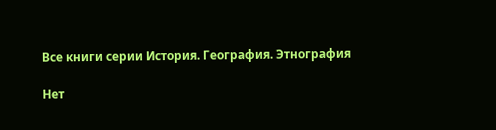Все книги серии История. География. Этнография

Нет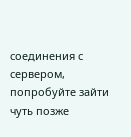соединения с сервером, попробуйте зайти чуть позже